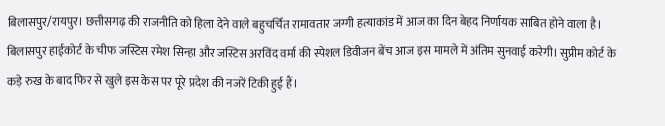बिलासपुर/रायपुर। छत्तीसगढ़ की राजनीति को हिला देने वाले बहुचर्चित रामावतार जग्गी हत्याकांड में आज का दिन बेहद निर्णायक साबित होने वाला है। बिलासपुर हाईकोर्ट के चीफ जस्टिस रमेश सिन्हा और जस्टिस अरविंद वर्मा की स्पेशल डिवीजन बेंच आज इस मामले में अंतिम सुनवाई करेगी। सुप्रीम कोर्ट के कड़े रुख के बाद फिर से खुले इस केस पर पूरे प्रदेश की नजरें टिकी हुई हैं।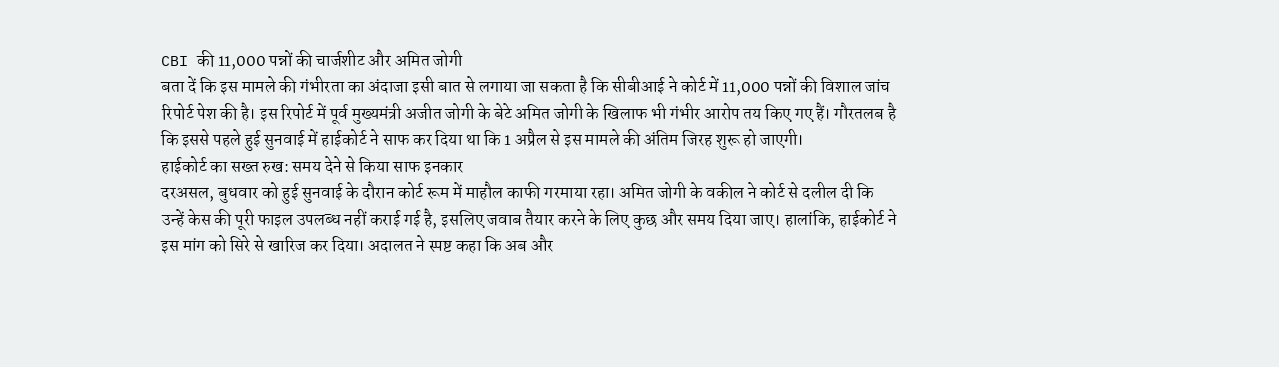CBI की 11,000 पन्नों की चार्जशीट और अमित जोगी
बता दें कि इस मामले की गंभीरता का अंदाजा इसी बात से लगाया जा सकता है कि सीबीआई ने कोर्ट में 11,000 पन्नों की विशाल जांच रिपोर्ट पेश की है। इस रिपोर्ट में पूर्व मुख्यमंत्री अजीत जोगी के बेटे अमित जोगी के खिलाफ भी गंभीर आरोप तय किए गए हैं। गौरतलब है कि इससे पहले हुई सुनवाई में हाईकोर्ट ने साफ कर दिया था कि 1 अप्रैल से इस मामले की अंतिम जिरह शुरू हो जाएगी।
हाईकोर्ट का सख्त रुख: समय देने से किया साफ इनकार
दरअसल, बुधवार को हुई सुनवाई के दौरान कोर्ट रूम में माहौल काफी गरमाया रहा। अमित जोगी के वकील ने कोर्ट से दलील दी कि उन्हें केस की पूरी फाइल उपलब्ध नहीं कराई गई है, इसलिए जवाब तैयार करने के लिए कुछ और समय दिया जाए। हालांकि, हाईकोर्ट ने इस मांग को सिरे से खारिज कर दिया। अदालत ने स्पष्ट कहा कि अब और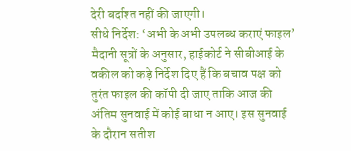देरी बर्दाश्त नहीं की जाएगी।
सीधे निर्देश: ‘अभी के अभी उपलब्ध कराएं फाइल’
मैदानी सूत्रों के अनुसार, हाईकोर्ट ने सीबीआई के वकील को कड़े निर्देश दिए हैं कि बचाव पक्ष को तुरंत फाइल की कॉपी दी जाए ताकि आज की अंतिम सुनवाई में कोई बाधा न आए। इस सुनवाई के दौरान सतीश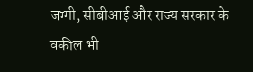जग्गी, सीबीआई और राज्य सरकार के वकील भी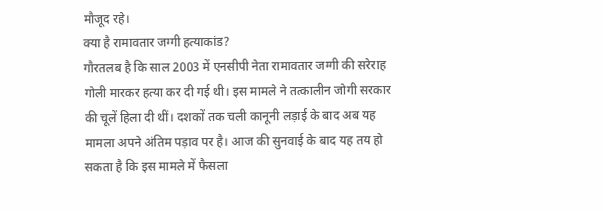मौजूद रहे।
क्या है रामावतार जग्गी हत्याकांड?
गौरतलब है कि साल 2003 में एनसीपी नेता रामावतार जग्गी की सरेराह गोली मारकर हत्या कर दी गई थी। इस मामले ने तत्कालीन जोगी सरकार की चूलें हिला दी थीं। दशकों तक चली कानूनी लड़ाई के बाद अब यह मामला अपने अंतिम पड़ाव पर है। आज की सुनवाई के बाद यह तय हो सकता है कि इस मामले में फैसला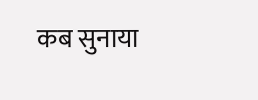कब सुनाया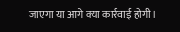जाएगा या आगे क्या कार्रवाई होगी।